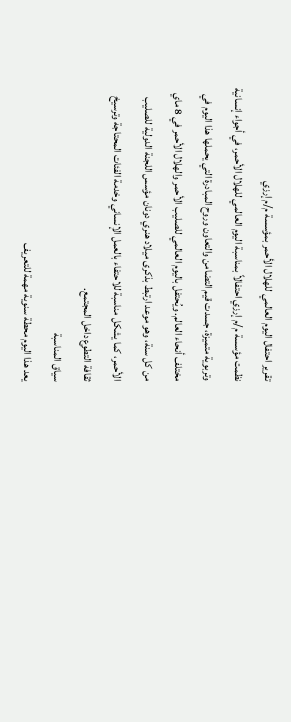تقرير احتفال اليوم العالمي للهلال الأحمر بمؤسسة م/م إرزي
نظمت مؤسسة م/م إرزي احتفالاً بمناسبة اليوم العالمي للهلال الأحمر، في أجواء إنسانية وتربوية متميزة، جسدت قيم التضامن والتعاون وروح المبادرة التي يحملها هذا اليوم في مختلف أنحاء العالم. ويُحتفل باليوم العالمي للصليب الأحمر والهلال الأحمر في 8 ماي من كل سنة، وهو موعد ارتبط بذكرى ميلاد هنري دونان مؤسس اللجنة الدولية للصليب الأحمر، كما يشكل مناسبة للاحتفاء بالعمل الإنساني وخدمة الفئات المحتاجة وترسيخ ثقافة التطوع داخل المجتمع.
سياق المناسبة
يعد هذا اليوم محطة سنوية مهمة للتعريف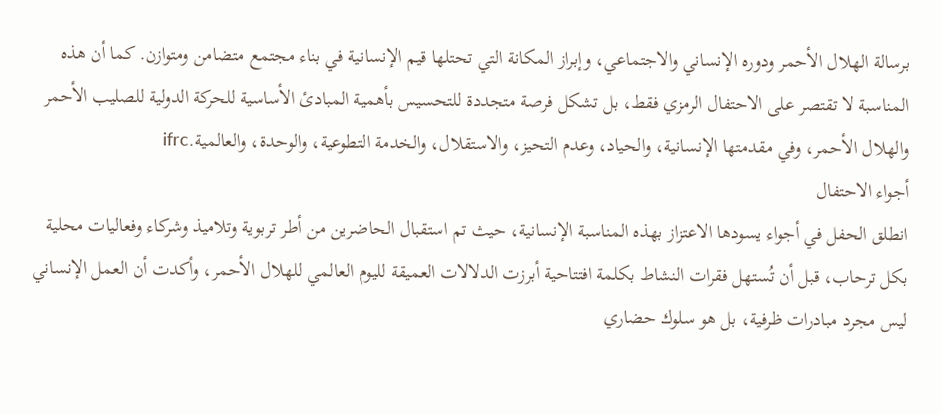برسالة الهلال الأحمر ودوره الإنساني والاجتماعي، وإبراز المكانة التي تحتلها قيم الإنسانية في بناء مجتمع متضامن ومتوازن. كما أن هذه المناسبة لا تقتصر على الاحتفال الرمزي فقط، بل تشكل فرصة متجددة للتحسيس بأهمية المبادئ الأساسية للحركة الدولية للصليب الأحمر والهلال الأحمر، وفي مقدمتها الإنسانية، والحياد، وعدم التحيز، والاستقلال، والخدمة التطوعية، والوحدة، والعالمية.ifrc
أجواء الاحتفال
انطلق الحفل في أجواء يسودها الاعتزاز بهذه المناسبة الإنسانية، حيث تم استقبال الحاضرين من أطر تربوية وتلاميذ وشركاء وفعاليات محلية بكل ترحاب، قبل أن تُستهل فقرات النشاط بكلمة افتتاحية أبرزت الدلالات العميقة لليوم العالمي للهلال الأحمر، وأكدت أن العمل الإنساني ليس مجرد مبادرات ظرفية، بل هو سلوك حضاري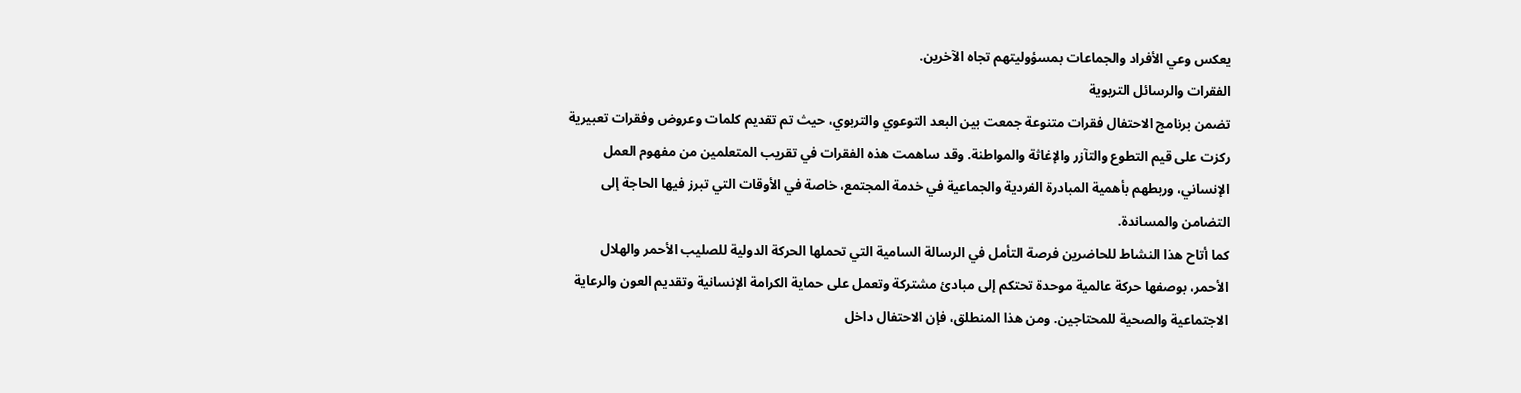يعكس وعي الأفراد والجماعات بمسؤوليتهم تجاه الآخرين.
الفقرات والرسائل التربوية
تضمن برنامج الاحتفال فقرات متنوعة جمعت بين البعد التوعوي والتربوي، حيث تم تقديم كلمات وعروض وفقرات تعبيرية ركزت على قيم التطوع والتآزر والإغاثة والمواطنة. وقد ساهمت هذه الفقرات في تقريب المتعلمين من مفهوم العمل الإنساني، وربطهم بأهمية المبادرة الفردية والجماعية في خدمة المجتمع، خاصة في الأوقات التي تبرز فيها الحاجة إلى التضامن والمساندة.
كما أتاح هذا النشاط للحاضرين فرصة التأمل في الرسالة السامية التي تحملها الحركة الدولية للصليب الأحمر والهلال الأحمر، بوصفها حركة عالمية موحدة تحتكم إلى مبادئ مشتركة وتعمل على حماية الكرامة الإنسانية وتقديم العون والرعاية الاجتماعية والصحية للمحتاجين. ومن هذا المنطلق، فإن الاحتفال داخل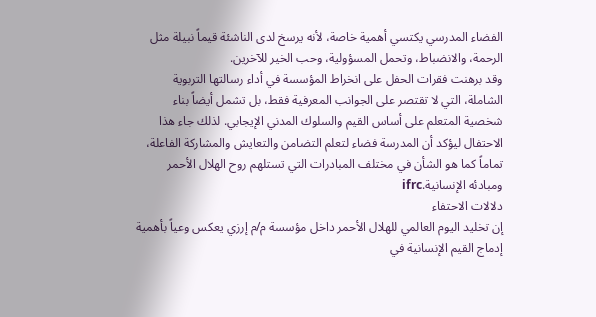الفضاء المدرسي يكتسي أهمية خاصة، لأنه يرسخ لدى الناشئة قيماً نبيلة مثل الرحمة، والانضباط، وتحمل المسؤولية، وحب الخير للآخرين.
وقد برهنت فقرات الحفل على انخراط المؤسسة في أداء رسالتها التربوية الشاملة، التي لا تقتصر على الجوانب المعرفية فقط، بل تشمل أيضاً بناء شخصية المتعلم على أساس القيم والسلوك المدني الإيجابي. لذلك جاء هذا الاحتفال ليؤكد أن المدرسة فضاء لتعلم التضامن والتعايش والمشاركة الفاعلة، تماماً كما هو الشأن في مختلف المبادرات التي تستلهم روح الهلال الأحمر ومبادئه الإنسانية.ifrc
دلالات الاحتفاء
إن تخليد اليوم العالمي للهلال الأحمر داخل مؤسسة م/م إرزي يعكس وعياً بأهمية إدماج القيم الإنسانية في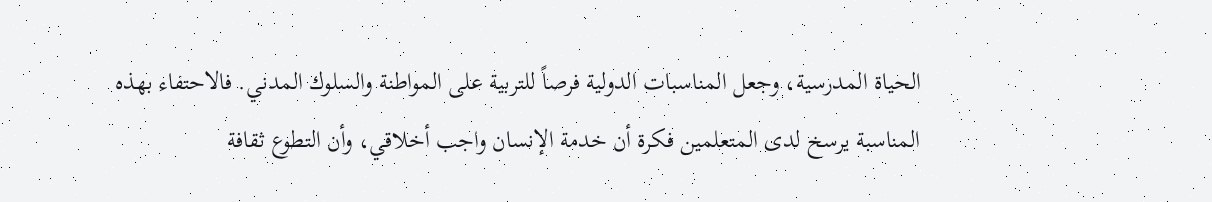الحياة المدرسية، وجعل المناسبات الدولية فرصاً للتربية على المواطنة والسلوك المدني. فالاحتفاء بهذه المناسبة يرسخ لدى المتعلمين فكرة أن خدمة الإنسان واجب أخلاقي، وأن التطوع ثقافة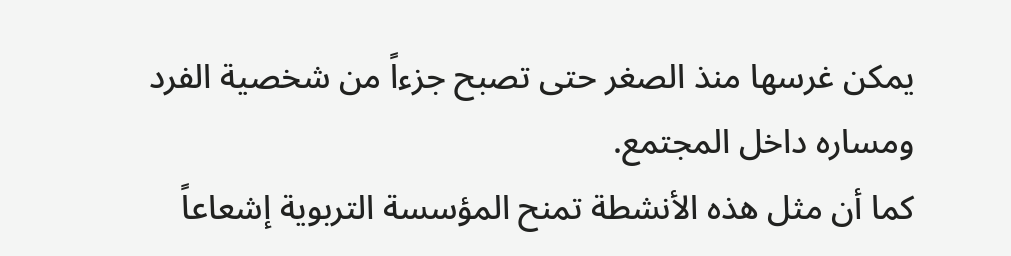يمكن غرسها منذ الصغر حتى تصبح جزءاً من شخصية الفرد ومساره داخل المجتمع.
كما أن مثل هذه الأنشطة تمنح المؤسسة التربوية إشعاعاً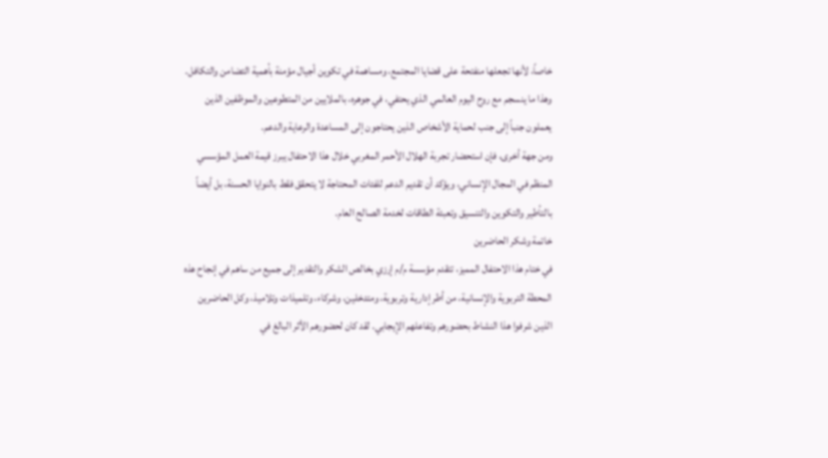خاصاً، لأنها تجعلها منفتحة على قضايا المجتمع، ومساهمة في تكوين أجيال مؤمنة بأهمية التضامن والتكافل. وهذا ما ينسجم مع روح اليوم العالمي الذي يحتفي، في جوهره، بالملايين من المتطوعين والموظفين الذين يعملون جنباً إلى جنب لحماية الأشخاص الذين يحتاجون إلى المساعدة والرعاية والدعم.
ومن جهة أخرى، فإن استحضار تجربة الهلال الأحمر المغربي خلال هذا الاحتفال يبرز قيمة العمل المؤسسي المنظم في المجال الإنساني، ويؤكد أن تقديم الدعم للفئات المحتاجة لا يتحقق فقط بالنوايا الحسنة، بل أيضاً بالتأطير والتكوين والتنسيق وتعبئة الطاقات لخدمة الصالح العام.
خاتمة وشكر الحاضرين
في ختام هذا الاحتفال المميز، تتقدم مؤسسة م/م إرزي بخالص الشكر والتقدير إلى جميع من ساهم في إنجاح هذه المحطة التربوية والإنسانية، من أطر إدارية وتربوية، ومتدخلين، وشركاء، وتلميذات وتلاميذ، وكل الحاضرين الذين شرفوا هذا النشاط بحضورهم وتفاعلهم الإيجابي. لقد كان لحضورهم الأثر البالغ في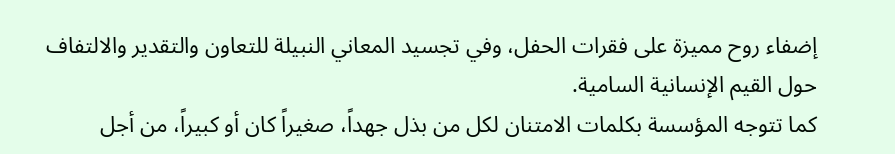إضفاء روح مميزة على فقرات الحفل، وفي تجسيد المعاني النبيلة للتعاون والتقدير والالتفاف حول القيم الإنسانية السامية.
كما تتوجه المؤسسة بكلمات الامتنان لكل من بذل جهداً، صغيراً كان أو كبيراً، من أجل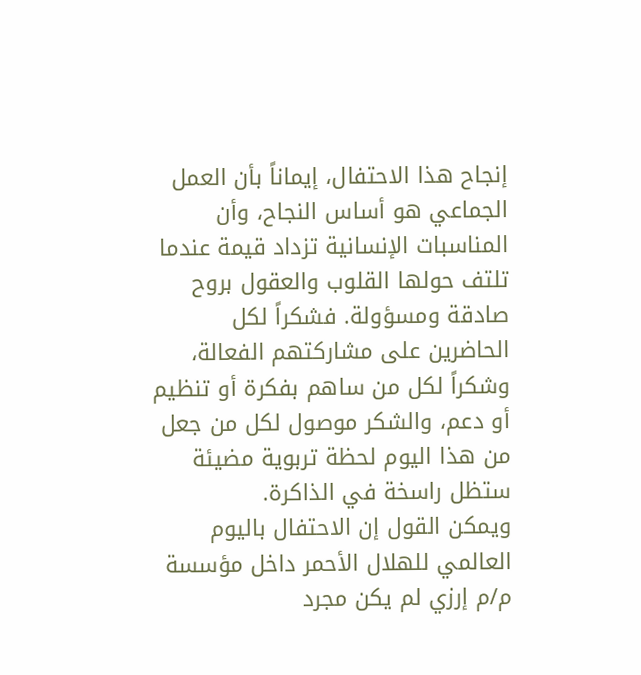إنجاح هذا الاحتفال، إيماناً بأن العمل الجماعي هو أساس النجاح، وأن المناسبات الإنسانية تزداد قيمة عندما تلتف حولها القلوب والعقول بروح صادقة ومسؤولة. فشكراً لكل الحاضرين على مشاركتهم الفعالة، وشكراً لكل من ساهم بفكرة أو تنظيم أو دعم، والشكر موصول لكل من جعل من هذا اليوم لحظة تربوية مضيئة ستظل راسخة في الذاكرة.
ويمكن القول إن الاحتفال باليوم العالمي للهلال الأحمر داخل مؤسسة م/م إرزي لم يكن مجرد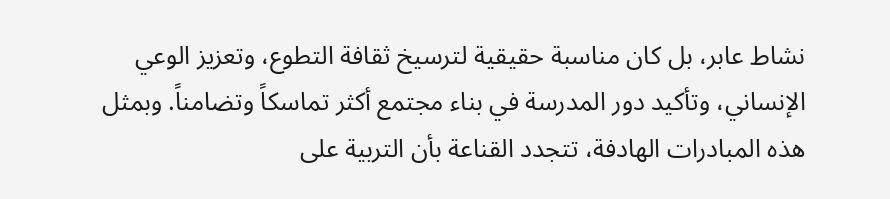نشاط عابر، بل كان مناسبة حقيقية لترسيخ ثقافة التطوع، وتعزيز الوعي الإنساني، وتأكيد دور المدرسة في بناء مجتمع أكثر تماسكاً وتضامناً. وبمثل هذه المبادرات الهادفة، تتجدد القناعة بأن التربية على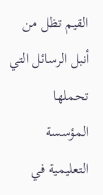القيم تظل من أنبل الرسائل التي تحملها المؤسسة التعليمية في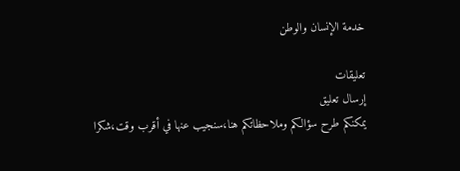خدمة الإنسان والوطن

تعليقات
إرسال تعليق
يمكنكم طرح سؤالكم وملاحظاتكم هنا،سنجيب عنها في أقرب وقت،شكرا